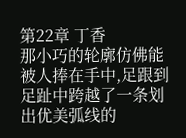第22章 丁香
那小巧的轮廓仿佛能被人捧在手中,足跟到足趾中跨越了一条划出优美弧线的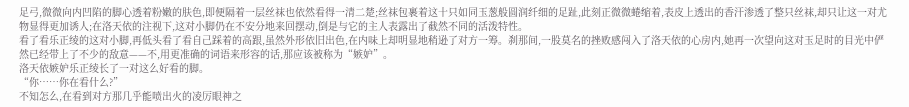足弓,微微向内凹陷的脚心透着粉嫩的肤色,即便隔着一层丝袜也依然看得一清二楚;丝袜包裹着这十只如同玉葱般圆润纤细的足趾,此刻正微微蜷缩着,表皮上透出的香汗渗透了整只丝袜,却只让这一对尤物显得更加诱人;在洛天依的注视下,这对小脚仍在不安分地来回摆动,倒是与它的主人表露出了截然不同的活泼特性。
看了看乐正绫的这对小脚,再低头看了看自己踩着的高跟,虽然外形依旧出色,在内味上却明显地稍逊了对方一筹。刹那间,一股莫名的挫败感闯入了洛天依的心房内,她再一次望向这对玉足时的目光中俨然已经带上了不少的敌意——不,用更准确的词语来形容的话,那应该被称为“嫉妒”。
洛天依嫉妒乐正绫长了一对这么好看的脚。
“你……你在看什么?”
不知怎么,在看到对方那几乎能喷出火的凌厉眼神之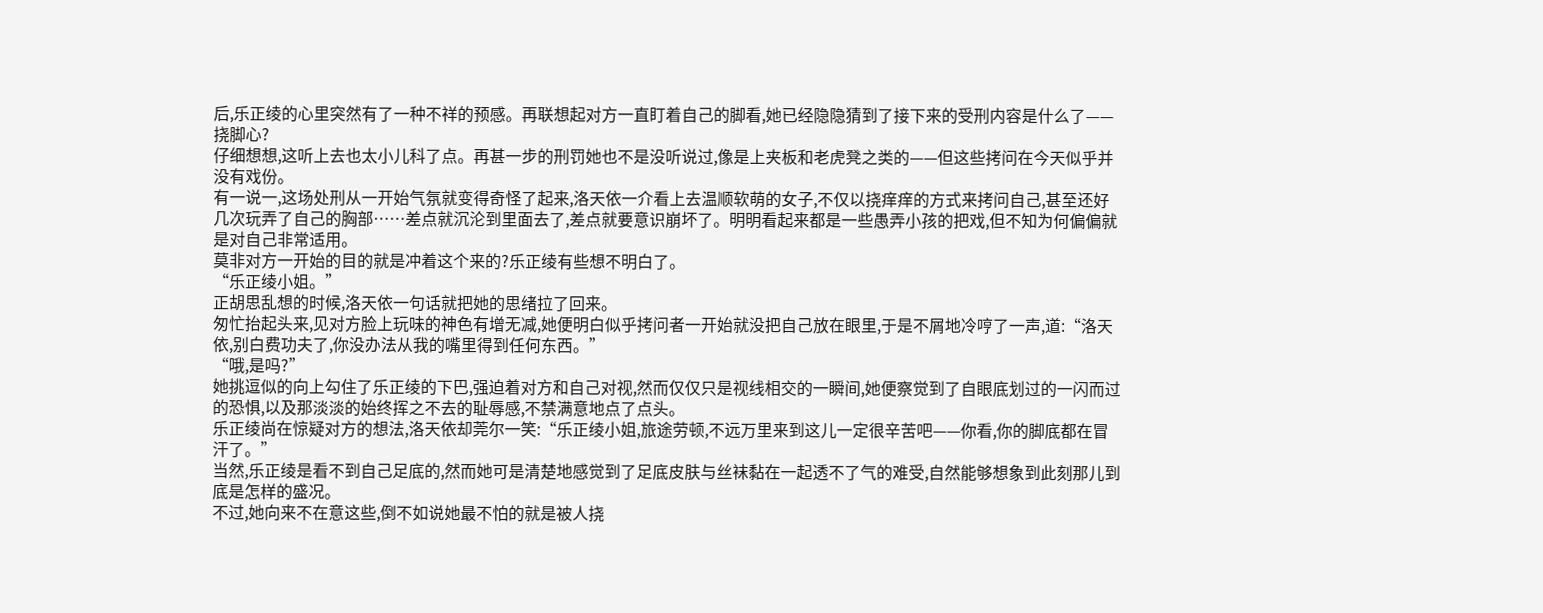后,乐正绫的心里突然有了一种不祥的预感。再联想起对方一直盯着自己的脚看,她已经隐隐猜到了接下来的受刑内容是什么了——
挠脚心?
仔细想想,这听上去也太小儿科了点。再甚一步的刑罚她也不是没听说过,像是上夹板和老虎凳之类的——但这些拷问在今天似乎并没有戏份。
有一说一,这场处刑从一开始气氛就变得奇怪了起来,洛天依一介看上去温顺软萌的女子,不仅以挠痒痒的方式来拷问自己,甚至还好几次玩弄了自己的胸部……差点就沉沦到里面去了,差点就要意识崩坏了。明明看起来都是一些愚弄小孩的把戏,但不知为何偏偏就是对自己非常适用。
莫非对方一开始的目的就是冲着这个来的?乐正绫有些想不明白了。
“乐正绫小姐。”
正胡思乱想的时候,洛天依一句话就把她的思绪拉了回来。
匆忙抬起头来,见对方脸上玩味的神色有增无减,她便明白似乎拷问者一开始就没把自己放在眼里,于是不屑地冷哼了一声,道:“洛天依,别白费功夫了,你没办法从我的嘴里得到任何东西。”
“哦,是吗?”
她挑逗似的向上勾住了乐正绫的下巴,强迫着对方和自己对视,然而仅仅只是视线相交的一瞬间,她便察觉到了自眼底划过的一闪而过的恐惧,以及那淡淡的始终挥之不去的耻辱感,不禁满意地点了点头。
乐正绫尚在惊疑对方的想法,洛天依却莞尔一笑:“乐正绫小姐,旅途劳顿,不远万里来到这儿一定很辛苦吧——你看,你的脚底都在冒汗了。”
当然,乐正绫是看不到自己足底的,然而她可是清楚地感觉到了足底皮肤与丝袜黏在一起透不了气的难受,自然能够想象到此刻那儿到底是怎样的盛况。
不过,她向来不在意这些,倒不如说她最不怕的就是被人挠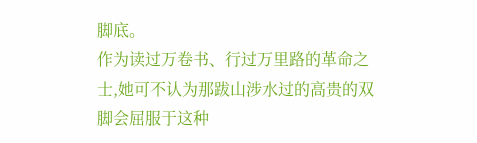脚底。
作为读过万卷书、行过万里路的革命之士,她可不认为那跋山涉水过的高贵的双脚会屈服于这种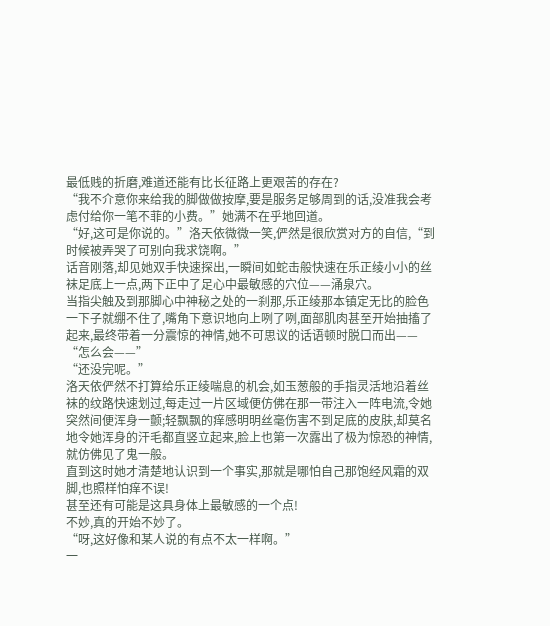最低贱的折磨,难道还能有比长征路上更艰苦的存在?
“我不介意你来给我的脚做做按摩,要是服务足够周到的话,没准我会考虑付给你一笔不菲的小费。”她满不在乎地回道。
“好,这可是你说的。”洛天依微微一笑,俨然是很欣赏对方的自信,“到时候被弄哭了可别向我求饶啊。”
话音刚落,却见她双手快速探出,一瞬间如蛇击般快速在乐正绫小小的丝袜足底上一点,两下正中了足心中最敏感的穴位——涌泉穴。
当指尖触及到那脚心中神秘之处的一刹那,乐正绫那本镇定无比的脸色一下子就绷不住了,嘴角下意识地向上咧了咧,面部肌肉甚至开始抽搐了起来,最终带着一分震惊的神情,她不可思议的话语顿时脱口而出——
“怎么会——”
“还没完呢。”
洛天依俨然不打算给乐正绫喘息的机会,如玉葱般的手指灵活地沿着丝袜的纹路快速划过,每走过一片区域便仿佛在那一带注入一阵电流,令她突然间便浑身一颤;轻飘飘的痒感明明丝毫伤害不到足底的皮肤,却莫名地令她浑身的汗毛都直竖立起来,脸上也第一次露出了极为惊恐的神情,就仿佛见了鬼一般。
直到这时她才清楚地认识到一个事实,那就是哪怕自己那饱经风霜的双脚,也照样怕痒不误!
甚至还有可能是这具身体上最敏感的一个点!
不妙,真的开始不妙了。
“呀,这好像和某人说的有点不太一样啊。”
一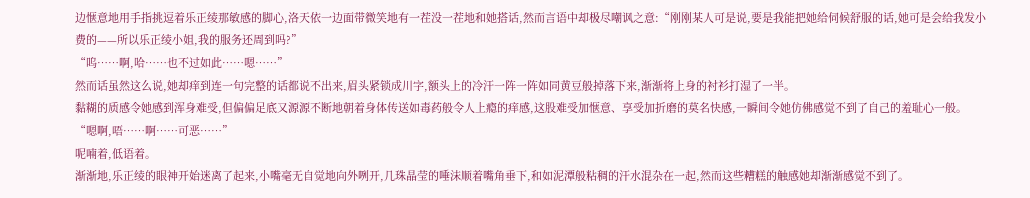边惬意地用手指挑逗着乐正绫那敏感的脚心,洛天依一边面带微笑地有一茬没一茬地和她搭话,然而言语中却极尽嘲讽之意:“刚刚某人可是说,要是我能把她给伺候舒服的话,她可是会给我发小费的——所以乐正绫小姐,我的服务还周到吗?”
“呜……啊,哈……也不过如此……嗯……”
然而话虽然这么说,她却痒到连一句完整的话都说不出来,眉头紧锁成川字,额头上的冷汗一阵一阵如同黄豆般掉落下来,渐渐将上身的衬衫打湿了一半。
黏糊的质感令她感到浑身难受,但偏偏足底又源源不断地朝着身体传送如毒药般令人上瘾的痒感,这股难受加惬意、享受加折磨的莫名快感,一瞬间令她仿佛感觉不到了自己的羞耻心一般。
“嗯啊,唔……啊……可恶……”
呢喃着,低语着。
渐渐地,乐正绫的眼神开始迷离了起来,小嘴毫无自觉地向外咧开,几珠晶莹的唾沫顺着嘴角垂下,和如泥潭般粘稠的汗水混杂在一起,然而这些糟糕的触感她却渐渐感觉不到了。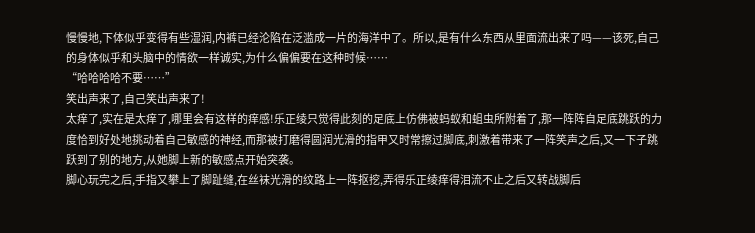慢慢地,下体似乎变得有些湿润,内裤已经沦陷在泛滥成一片的海洋中了。所以,是有什么东西从里面流出来了吗——该死,自己的身体似乎和头脑中的情欲一样诚实,为什么偏偏要在这种时候……
“哈哈哈哈不要……”
笑出声来了,自己笑出声来了!
太痒了,实在是太痒了,哪里会有这样的痒感!乐正绫只觉得此刻的足底上仿佛被蚂蚁和蛆虫所附着了,那一阵阵自足底跳跃的力度恰到好处地挑动着自己敏感的神经,而那被打磨得圆润光滑的指甲又时常擦过脚底,刺激着带来了一阵笑声之后,又一下子跳跃到了别的地方,从她脚上新的敏感点开始突袭。
脚心玩完之后,手指又攀上了脚趾缝,在丝袜光滑的纹路上一阵抠挖,弄得乐正绫痒得泪流不止之后又转战脚后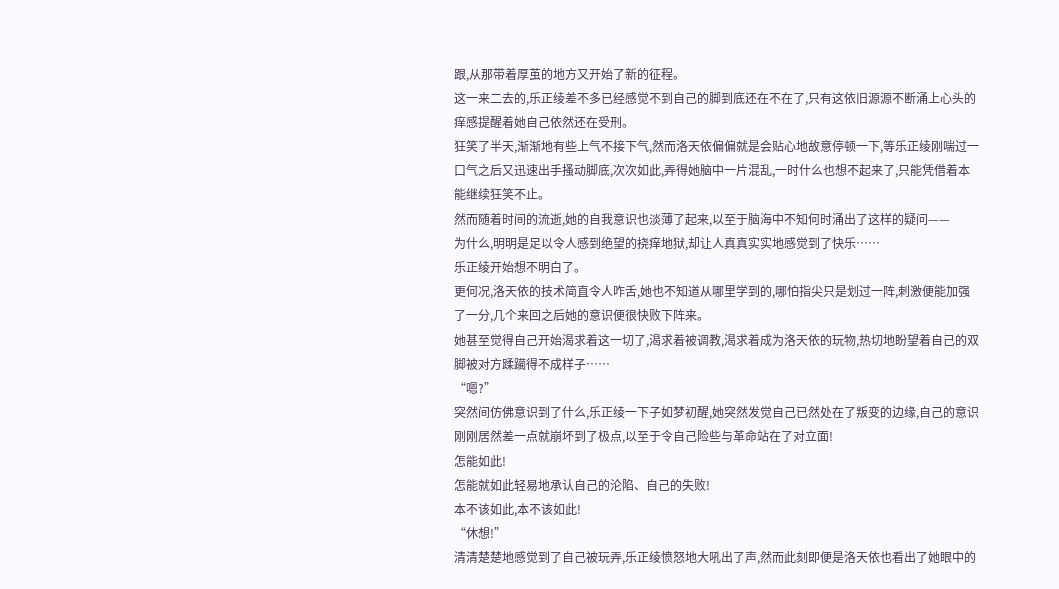跟,从那带着厚茧的地方又开始了新的征程。
这一来二去的,乐正绫差不多已经感觉不到自己的脚到底还在不在了,只有这依旧源源不断涌上心头的痒感提醒着她自己依然还在受刑。
狂笑了半天,渐渐地有些上气不接下气,然而洛天依偏偏就是会贴心地故意停顿一下,等乐正绫刚喘过一口气之后又迅速出手搔动脚底,次次如此,弄得她脑中一片混乱,一时什么也想不起来了,只能凭借着本能继续狂笑不止。
然而随着时间的流逝,她的自我意识也淡薄了起来,以至于脑海中不知何时涌出了这样的疑问——
为什么,明明是足以令人感到绝望的挠痒地狱,却让人真真实实地感觉到了快乐……
乐正绫开始想不明白了。
更何况,洛天依的技术简直令人咋舌,她也不知道从哪里学到的,哪怕指尖只是划过一阵,刺激便能加强了一分,几个来回之后她的意识便很快败下阵来。
她甚至觉得自己开始渴求着这一切了,渴求着被调教,渴求着成为洛天依的玩物,热切地盼望着自己的双脚被对方蹂躏得不成样子……
“嗯?”
突然间仿佛意识到了什么,乐正绫一下子如梦初醒,她突然发觉自己已然处在了叛变的边缘,自己的意识刚刚居然差一点就崩坏到了极点,以至于令自己险些与革命站在了对立面!
怎能如此!
怎能就如此轻易地承认自己的沦陷、自己的失败!
本不该如此,本不该如此!
“休想!”
清清楚楚地感觉到了自己被玩弄,乐正绫愤怒地大吼出了声,然而此刻即便是洛天依也看出了她眼中的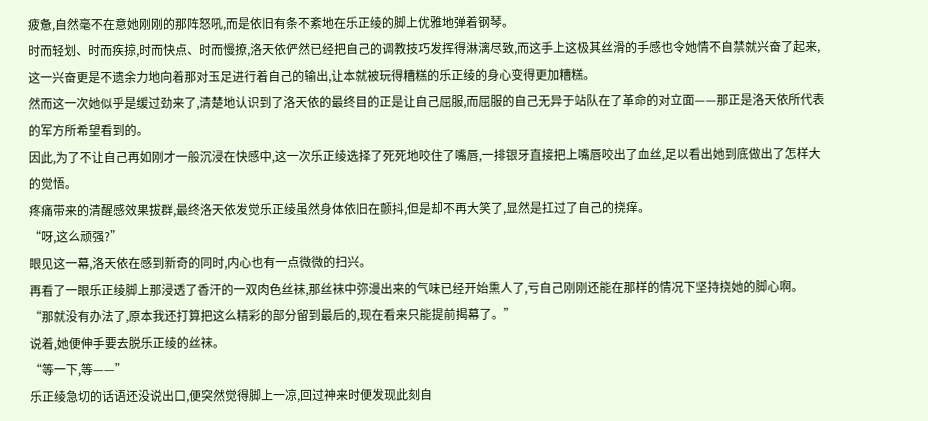疲惫,自然毫不在意她刚刚的那阵怒吼,而是依旧有条不紊地在乐正绫的脚上优雅地弹着钢琴。
时而轻划、时而疾掠,时而快点、时而慢撩,洛天依俨然已经把自己的调教技巧发挥得淋漓尽致,而这手上这极其丝滑的手感也令她情不自禁就兴奋了起来,这一兴奋更是不遗余力地向着那对玉足进行着自己的输出,让本就被玩得糟糕的乐正绫的身心变得更加糟糕。
然而这一次她似乎是缓过劲来了,清楚地认识到了洛天依的最终目的正是让自己屈服,而屈服的自己无异于站队在了革命的对立面——那正是洛天依所代表的军方所希望看到的。
因此,为了不让自己再如刚才一般沉浸在快感中,这一次乐正绫选择了死死地咬住了嘴唇,一排银牙直接把上嘴唇咬出了血丝,足以看出她到底做出了怎样大的觉悟。
疼痛带来的清醒感效果拔群,最终洛天依发觉乐正绫虽然身体依旧在颤抖,但是却不再大笑了,显然是扛过了自己的挠痒。
“呀,这么顽强?”
眼见这一幕,洛天依在感到新奇的同时,内心也有一点微微的扫兴。
再看了一眼乐正绫脚上那浸透了香汗的一双肉色丝袜,那丝袜中弥漫出来的气味已经开始熏人了,亏自己刚刚还能在那样的情况下坚持挠她的脚心啊。
“那就没有办法了,原本我还打算把这么精彩的部分留到最后的,现在看来只能提前揭幕了。”
说着,她便伸手要去脱乐正绫的丝袜。
“等一下,等——”
乐正绫急切的话语还没说出口,便突然觉得脚上一凉,回过神来时便发现此刻自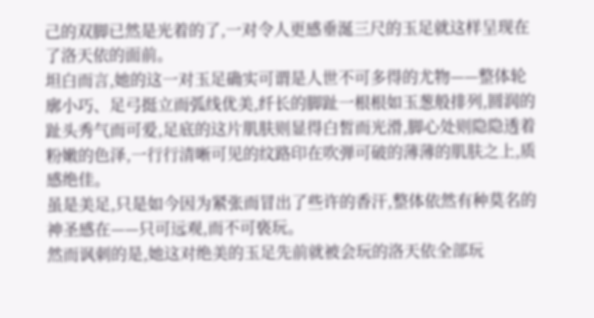己的双脚已然是光着的了,一对令人更感垂涎三尺的玉足就这样呈现在了洛天依的面前。
坦白而言,她的这一对玉足确实可谓是人世不可多得的尤物——整体轮廓小巧、足弓挺立而弧线优美,纤长的脚趾一根根如玉葱般排列,圆润的趾头秀气而可爱,足底的这片肌肤则显得白皙而光滑,脚心处则隐隐透着粉嫩的色泽,一行行清晰可见的纹路印在吹弹可破的薄薄的肌肤之上,质感绝佳。
虽是美足,只是如今因为紧张而冒出了些许的香汗,整体依然有种莫名的神圣感在——只可远观,而不可亵玩。
然而讽刺的是,她这对绝美的玉足先前就被会玩的洛天依全部玩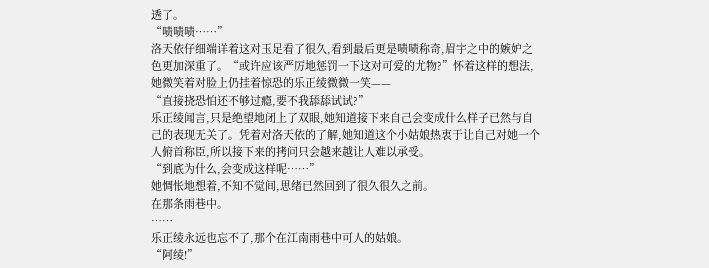透了。
“啧啧啧……”
洛天依仔细端详着这对玉足看了很久,看到最后更是啧啧称奇,眉宇之中的嫉妒之色更加深重了。“或许应该严厉地惩罚一下这对可爱的尤物?”怀着这样的想法,她微笑着对脸上仍挂着惊恐的乐正绫微微一笑——
“直接挠恐怕还不够过瘾,要不我舔舔试试?”
乐正绫闻言,只是绝望地闭上了双眼,她知道接下来自己会变成什么样子已然与自己的表现无关了。凭着对洛天依的了解,她知道这个小姑娘热衷于让自己对她一个人俯首称臣,所以接下来的拷问只会越来越让人难以承受。
“到底为什么,会变成这样呢……”
她惆怅地想着,不知不觉间,思绪已然回到了很久很久之前。
在那条雨巷中。
……
乐正绫永远也忘不了,那个在江南雨巷中可人的姑娘。
“阿绫!”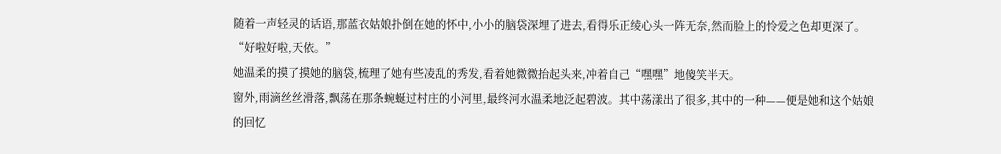随着一声轻灵的话语,那蓝衣姑娘扑倒在她的怀中,小小的脑袋深埋了进去,看得乐正绫心头一阵无奈,然而脸上的怜爱之色却更深了。
“好啦好啦,天依。”
她温柔的摸了摸她的脑袋,梳理了她有些凌乱的秀发,看着她微微抬起头来,冲着自己“嘿嘿”地傻笑半天。
窗外,雨滴丝丝滑落,飘荡在那条蜿蜒过村庄的小河里,最终河水温柔地泛起碧波。其中荡漾出了很多,其中的一种——便是她和这个姑娘的回忆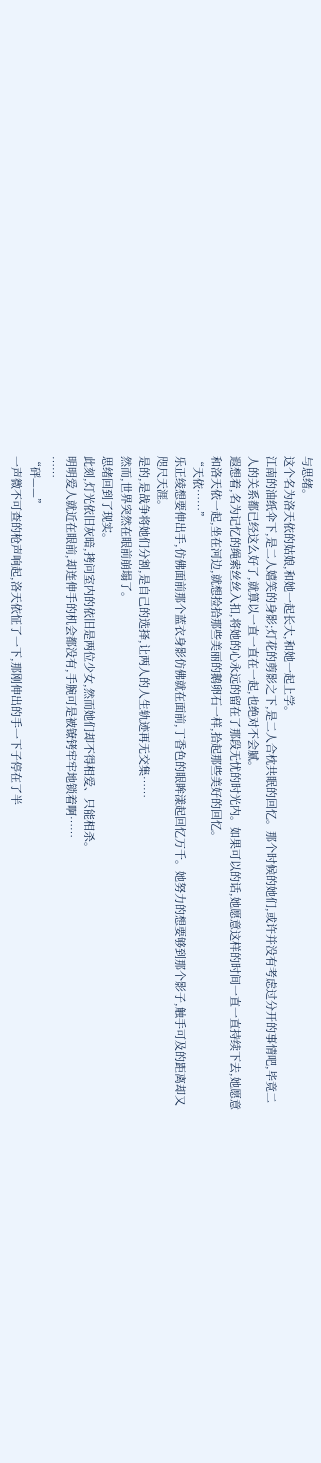与思绪。
这个名为洛天依的姑娘,和她一起长大,和她一起上学。
江南的油纸伞下,是二人嬉笑的身影;灯花的剪影之下,是二人合枕共眠的回忆。那个时候的她们,或许并没有考虑过分开的事情吧,毕竟二人的关系都已经这么好了,就算以一直一直在一起,也绝对不会腻。
遐想着,名为记忆的绳索丝丝入扣,将她的心永远的留在了那段无忧的时光内。如果可以的话,她愿意这样的时间一直一直持续下去,她愿意和洛天依一起,坐在河边,就想捡拾那些美丽的鹅卵石一样,拾起那些美好的回忆。
“天依……”
乐正绫想要伸出手,仿佛面前那个蓝衣身影仿佛就在面前,丁香色的眼眸漾起回忆万千。她努力的想要够到那个影子,触手可及的距离却又咫尺天涯。
是的,是战争将她们分割,是自己的选择,让两人的人生轨迹再无交集……
然而,世界突然在眼前崩塌了。
思绪回到了现实。
此刻,灯光依旧灰暗,拷问室内的依旧是两位少女,然而她们却不得相爱、只能相杀。
明明爱人就近在眼前,却连伸手的机会都没有,手腕可是被镣铐牢牢地锁着啊……
……
“砰——”
一声微不可查的枪声响起,洛天依怔了一下,那刚伸出的手一下子停在了半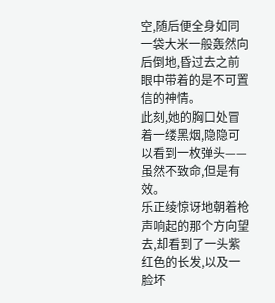空,随后便全身如同一袋大米一般轰然向后倒地,昏过去之前眼中带着的是不可置信的神情。
此刻,她的胸口处冒着一缕黑烟,隐隐可以看到一枚弹头——虽然不致命,但是有效。
乐正绫惊讶地朝着枪声响起的那个方向望去,却看到了一头紫红色的长发,以及一脸坏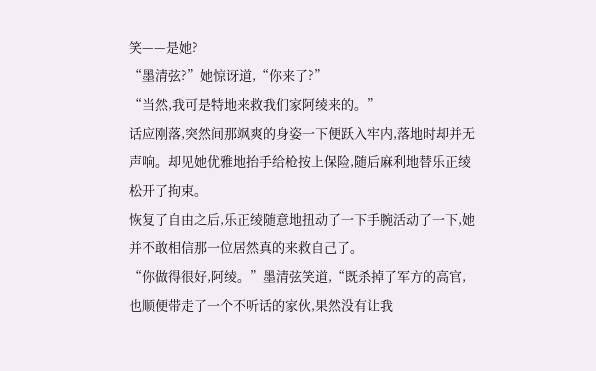笑——是她?
“墨清弦?”她惊讶道,“你来了?”
“当然,我可是特地来救我们家阿绫来的。”
话应刚落,突然间那飒爽的身姿一下便跃入牢内,落地时却并无声响。却见她优雅地抬手给枪按上保险,随后麻利地替乐正绫松开了拘束。
恢复了自由之后,乐正绫随意地扭动了一下手腕活动了一下,她并不敢相信那一位居然真的来救自己了。
“你做得很好,阿绫。”墨清弦笑道,“既杀掉了军方的高官,也顺便带走了一个不听话的家伙,果然没有让我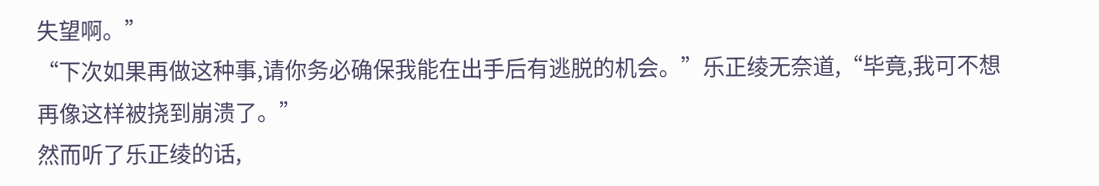失望啊。”
“下次如果再做这种事,请你务必确保我能在出手后有逃脱的机会。”乐正绫无奈道,“毕竟,我可不想再像这样被挠到崩溃了。”
然而听了乐正绫的话,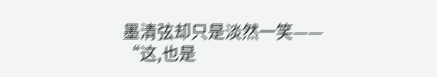墨清弦却只是淡然一笑——
“这,也是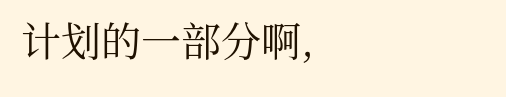计划的一部分啊,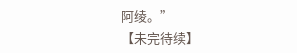阿绫。”
【未完待续】